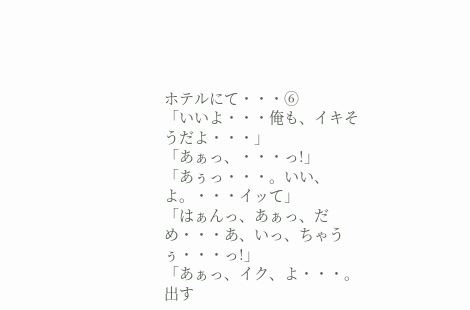ホテルにて・・・⑥
「いいよ・・・俺も、イキそうだよ・・・」
「あぁっ、・・・っ!」
「あぅっ・・・。いい、よ。・・・イッて」
「はぁんっ、あぁっ、だめ・・・あ、いっ、ちゃうぅ・・・っ!」
「あぁっ、イク、よ・・・。出す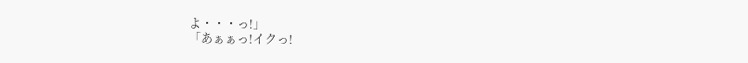よ・・・っ!」
「あぁぁっ!イクっ!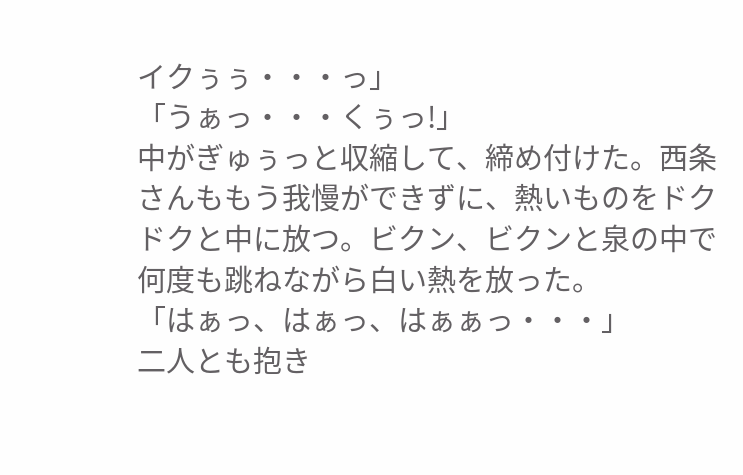イクぅぅ・・・っ」
「うぁっ・・・くぅっ!」
中がぎゅぅっと収縮して、締め付けた。西条さんももう我慢ができずに、熱いものをドクドクと中に放つ。ビクン、ビクンと泉の中で何度も跳ねながら白い熱を放った。
「はぁっ、はぁっ、はぁぁっ・・・」
二人とも抱き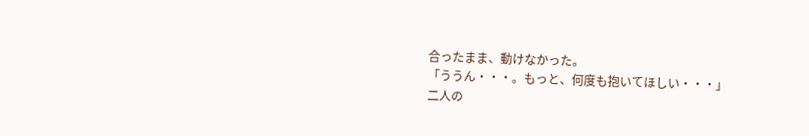合ったまま、動けなかった。
「ううん・・・。もっと、何度も抱いてほしい・・・」
二人の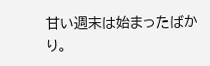甘い週末は始まったばかり。